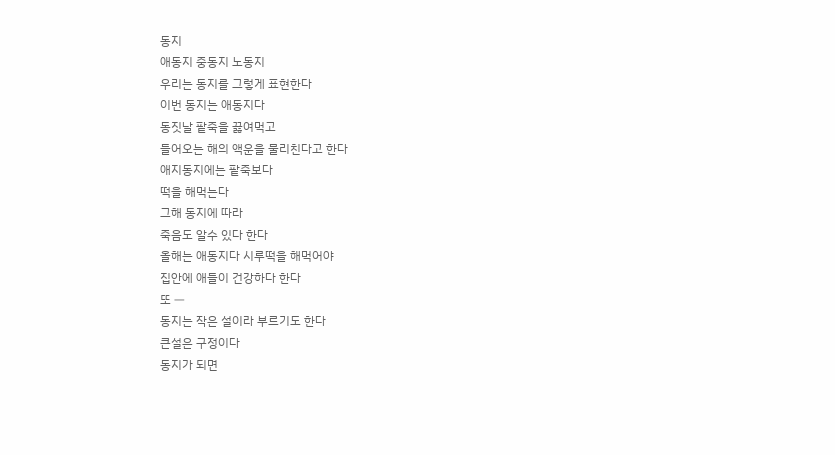동지
애동지 중동지 노동지
우리는 동지를 그렇게 표현한다
이번 동지는 애동지다
동짓날 팥죽을 끓여먹고
들어오는 해의 액운을 물리친다고 한다
애지동지에는 팥죽보다
떡을 해먹는다
그해 동지에 따라
죽음도 알수 있다 한다
올해는 애동지다 시루떡을 해먹어야
집안에 애들이 건강하다 한다
또 ㅡ
동지는 작은 설이라 부르기도 한다
큰설은 구정이다
동지가 되면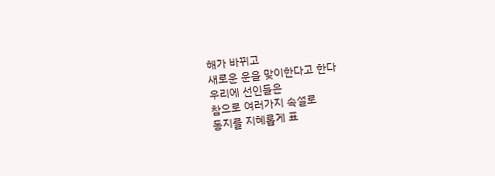해가 바뀌고
새로운 운을 맞이한다고 한다
우리에 선인들은
참으로 여러가지 속설로
동지를 지혜롭게 표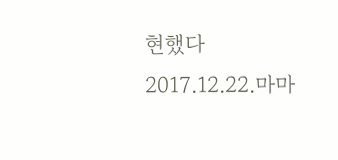현했다
2017.12.22.마마